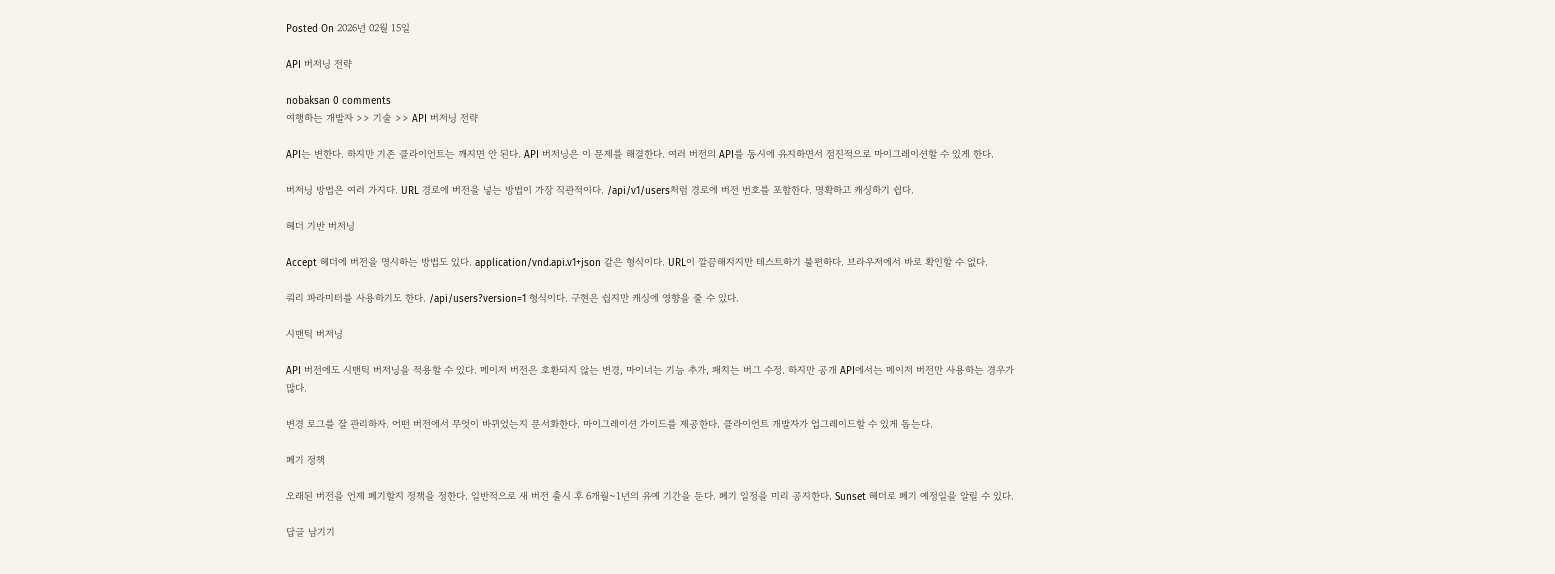Posted On 2026년 02월 15일

API 버저닝 전략

nobaksan 0 comments
여행하는 개발자 >> 기술 >> API 버저닝 전략

API는 변한다. 하지만 기존 클라이언트는 깨지면 안 된다. API 버저닝은 이 문제를 해결한다. 여러 버전의 API를 동시에 유지하면서 점진적으로 마이그레이션할 수 있게 한다.

버저닝 방법은 여러 가지다. URL 경로에 버전을 넣는 방법이 가장 직관적이다. /api/v1/users처럼 경로에 버전 번호를 포함한다. 명확하고 캐싱하기 쉽다.

헤더 기반 버저닝

Accept 헤더에 버전을 명시하는 방법도 있다. application/vnd.api.v1+json 같은 형식이다. URL이 깔끔해지지만 테스트하기 불편하다. 브라우저에서 바로 확인할 수 없다.

쿼리 파라미터를 사용하기도 한다. /api/users?version=1 형식이다. 구현은 쉽지만 캐싱에 영향을 줄 수 있다.

시맨틱 버저닝

API 버전에도 시맨틱 버저닝을 적용할 수 있다. 메이저 버전은 호환되지 않는 변경, 마이너는 기능 추가, 패치는 버그 수정. 하지만 공개 API에서는 메이저 버전만 사용하는 경우가 많다.

변경 로그를 잘 관리하자. 어떤 버전에서 무엇이 바뀌었는지 문서화한다. 마이그레이션 가이드를 제공한다. 클라이언트 개발자가 업그레이드할 수 있게 돕는다.

폐기 정책

오래된 버전을 언제 폐기할지 정책을 정한다. 일반적으로 새 버전 출시 후 6개월~1년의 유예 기간을 둔다. 폐기 일정을 미리 공지한다. Sunset 헤더로 폐기 예정일을 알릴 수 있다.

답글 남기기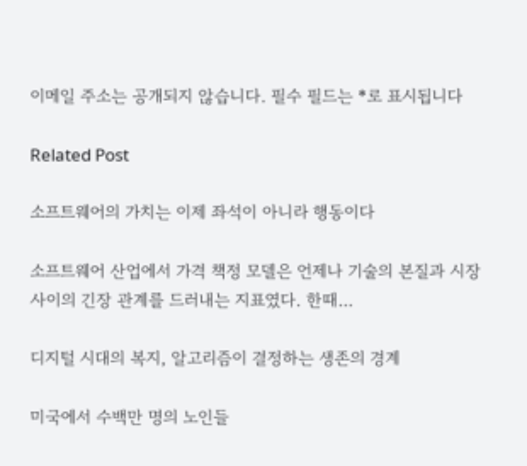이메일 주소는 공개되지 않습니다. 필수 필드는 *로 표시됩니다

Related Post

소프트웨어의 가치는 이제 좌석이 아니라 행동이다

소프트웨어 산업에서 가격 책정 모델은 언제나 기술의 본질과 시장 사이의 긴장 관계를 드러내는 지표였다. 한때…

디지털 시대의 복지, 알고리즘이 결정하는 생존의 경계

미국에서 수백만 명의 노인들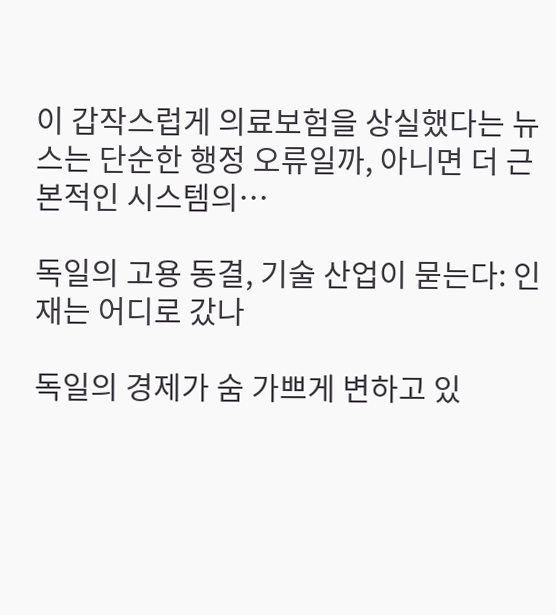이 갑작스럽게 의료보험을 상실했다는 뉴스는 단순한 행정 오류일까, 아니면 더 근본적인 시스템의…

독일의 고용 동결, 기술 산업이 묻는다: 인재는 어디로 갔나

독일의 경제가 숨 가쁘게 변하고 있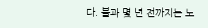다. 불과 몇 년 전까지는 노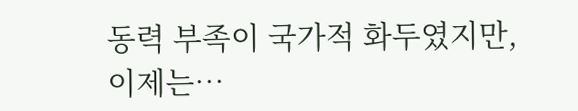동력 부족이 국가적 화두였지만, 이제는…